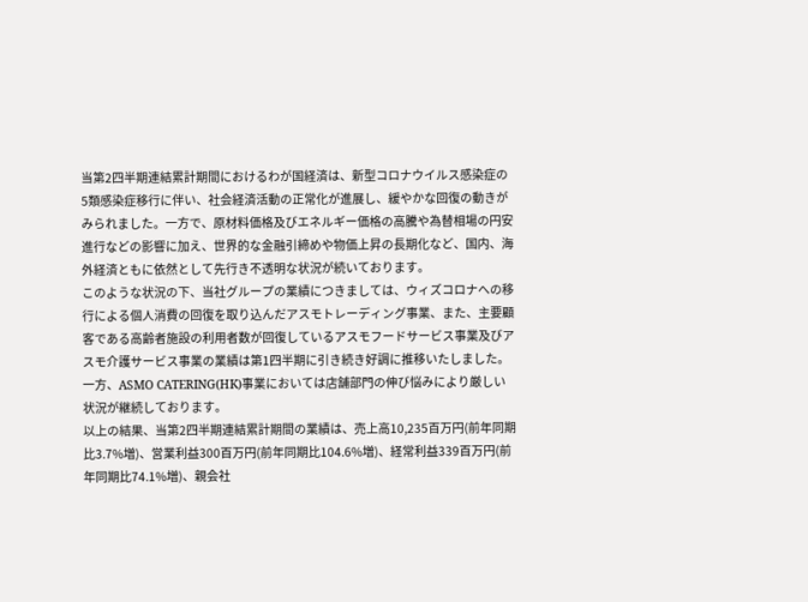当第2四半期連結累計期間におけるわが国経済は、新型コロナウイルス感染症の5類感染症移行に伴い、社会経済活動の正常化が進展し、緩やかな回復の動きがみられました。一方で、原材料価格及びエネルギー価格の高騰や為替相場の円安進行などの影響に加え、世界的な金融引締めや物価上昇の長期化など、国内、海外経済ともに依然として先行き不透明な状況が続いております。
このような状況の下、当社グループの業績につきましては、ウィズコロナへの移行による個人消費の回復を取り込んだアスモトレーディング事業、また、主要顧客である高齢者施設の利用者数が回復しているアスモフードサービス事業及びアスモ介護サービス事業の業績は第1四半期に引き続き好調に推移いたしました。一方、ASMO CATERING(HK)事業においては店舗部門の伸び悩みにより厳しい状況が継続しております。
以上の結果、当第2四半期連結累計期間の業績は、売上高10,235百万円(前年同期比3.7%増)、営業利益300百万円(前年同期比104.6%増)、経常利益339百万円(前年同期比74.1%増)、親会社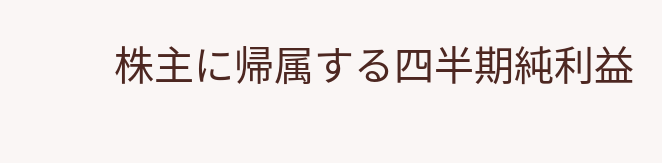株主に帰属する四半期純利益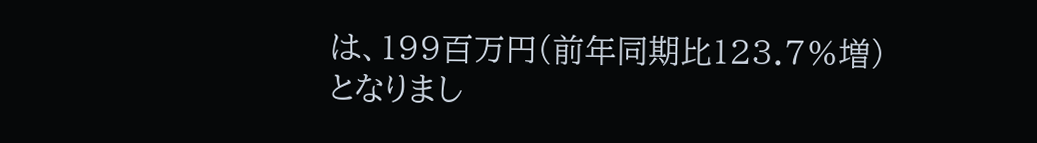は、199百万円(前年同期比123.7%増)となりまし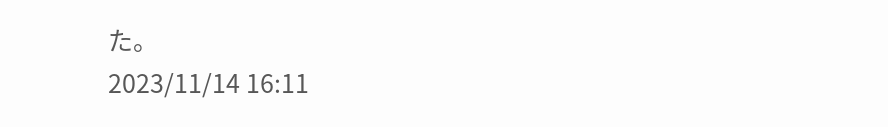た。
2023/11/14 16:11